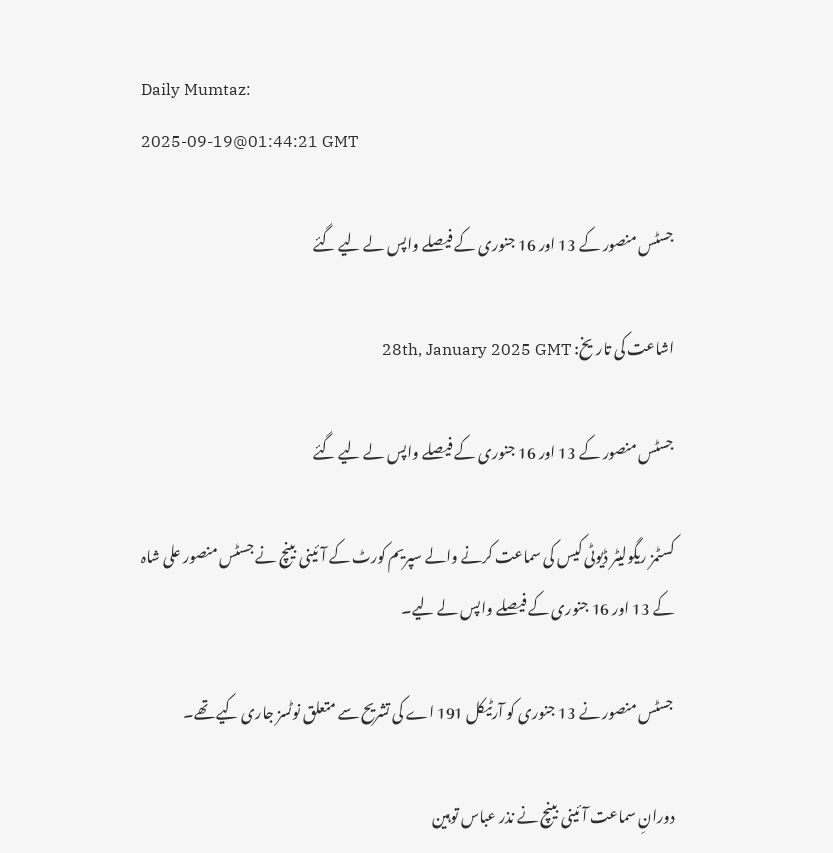Daily Mumtaz:
2025-09-19@01:44:21 GMT

جسٹس منصور کے 13 اور 16 جنوری کے فیصلے واپس لے لیے گئے

اشاعت کی تاریخ: 28th, January 2025 GMT

جسٹس منصور کے 13 اور 16 جنوری کے فیصلے واپس لے لیے گئے

کسٹمز ریگولیٹر ڈیوٹی کیس کی سماعت کرنے والے سپریم کورٹ کے آئینی بینچ نے جسٹس منصور علی شاہ کے 13 اور 16 جنوری کے فیصلے واپس لے لیے۔

جسٹس منصور نے 13 جنوری کو آرٹیکل 191 اے کی تشریح سے متعلق نوٹسز جاری کیے تھے۔

دورانِ سماعت آئینی بینچ نے نذر عباس توہین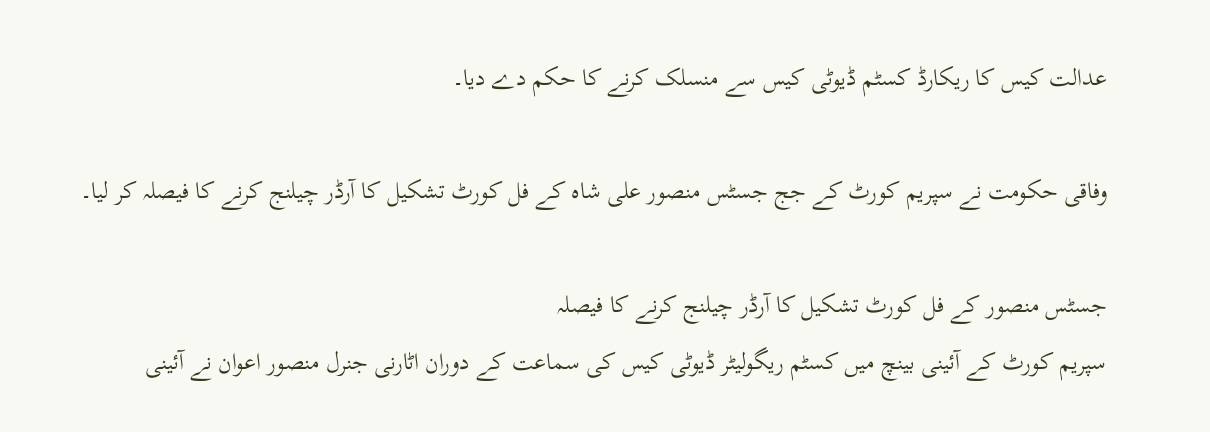عدالت کیس کا ریکارڈ کسٹم ڈیوٹی کیس سے منسلک کرنے کا حکم دے دیا۔

وفاقی حکومت نے سپریم کورٹ کے جج جسٹس منصور علی شاہ کے فل کورٹ تشکیل کا آرڈر چیلنج کرنے کا فیصلہ کر لیا۔

جسٹس منصور کے فل کورٹ تشکیل کا آرڈر چیلنج کرنے کا فیصلہ
سپریم کورٹ کے آئینی بینچ میں کسٹم ریگولیٹر ڈیوٹی کیس کی سماعت کے دوران اٹارنی جنرل منصور اعوان نے آئینی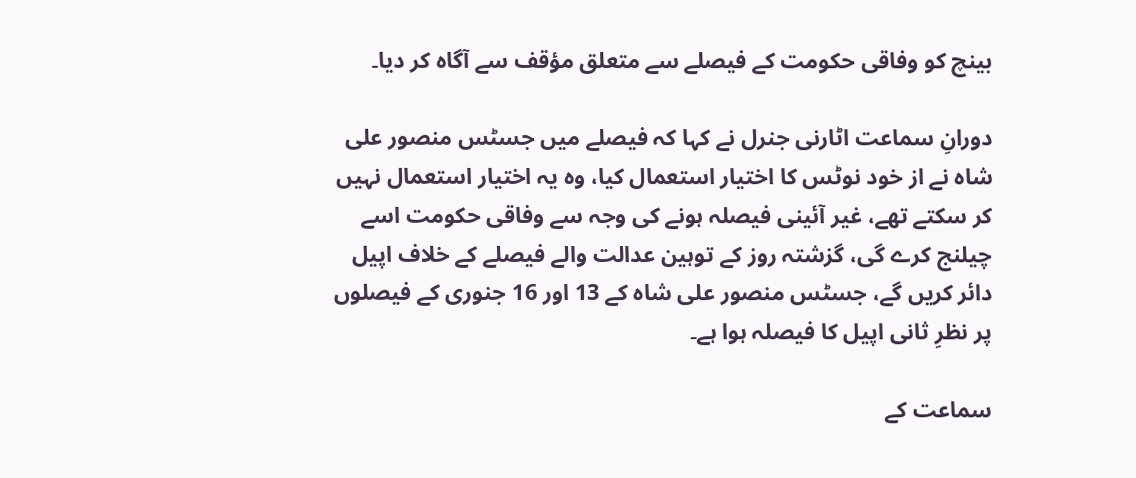بینچ کو وفاقی حکومت کے فیصلے سے متعلق مؤقف سے آگاہ کر دیا۔

دورانِ سماعت اٹارنی جنرل نے کہا کہ فیصلے میں جسٹس منصور علی شاہ نے از خود نوٹس کا اختیار استعمال کیا، وہ یہ اختیار استعمال نہیں کر سکتے تھے، غیر آئینی فیصلہ ہونے کی وجہ سے وفاقی حکومت اسے چیلنج کرے گی، گزشتہ روز کے توہین عدالت والے فیصلے کے خلاف اپیل دائر کریں گے، جسٹس منصور علی شاہ کے 13 اور 16 جنوری کے فیصلوں پر نظرِ ثانی اپیل کا فیصلہ ہوا ہے۔

سماعت کے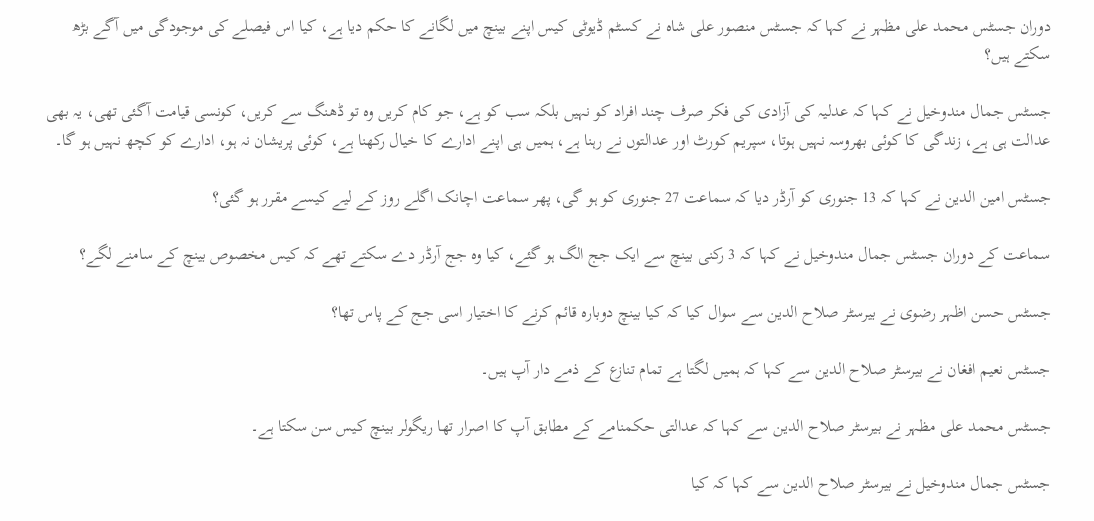دوران جسٹس محمد علی مظہر نے کہا کہ جسٹس منصور علی شاہ نے کسٹم ڈیوٹی کیس اپنے بینچ میں لگانے کا حکم دیا ہے، کیا اس فیصلے کی موجودگی میں آگے بڑھ سکتے ہیں؟

جسٹس جمال مندوخیل نے کہا کہ عدلیہ کی آزادی کی فکر صرف چند افراد کو نہیں بلکہ سب کو ہے، جو کام کریں وہ تو ڈھنگ سے کریں، کونسی قیامت آگئی تھی، یہ بھی عدالت ہی ہے، زندگی کا کوئی بھروسہ نہیں ہوتا، سپریم کورٹ اور عدالتوں نے رہنا ہے، ہمیں ہی اپنے ادارے کا خیال رکھنا ہے، کوئی پریشان نہ ہو، ادارے کو کچھ نہیں ہو گا۔

جسٹس امین الدین نے کہا کہ 13 جنوری کو آرڈر دیا کہ سماعت 27 جنوری کو ہو گی، پھر سماعت اچانک اگلے روز کے لیے کیسے مقرر ہو گئی؟

سماعت کے دوران جسٹس جمال مندوخیل نے کہا کہ 3 رکنی بینچ سے ایک جج الگ ہو گئے، کیا وہ جج آرڈر دے سکتے تھے کہ کیس مخصوص بینچ کے سامنے لگے؟

جسٹس حسن اظہر رضوی نے بیرسٹر صلاح الدین سے سوال کیا کہ کیا بینچ دوبارہ قائم کرنے کا اختیار اسی جج کے پاس تھا؟

جسٹس نعیم افغان نے بیرسٹر صلاح الدین سے کہا کہ ہمیں لگتا ہے تمام تنازع کے ذمے دار آپ ہیں۔

جسٹس محمد علی مظہر نے بیرسٹر صلاح الدین سے کہا کہ عدالتی حکمنامے کے مطابق آپ کا اصرار تھا ریگولر بینچ کیس سن سکتا ہے۔

جسٹس جمال مندوخیل نے بیرسٹر صلاح الدین سے کہا کہ کیا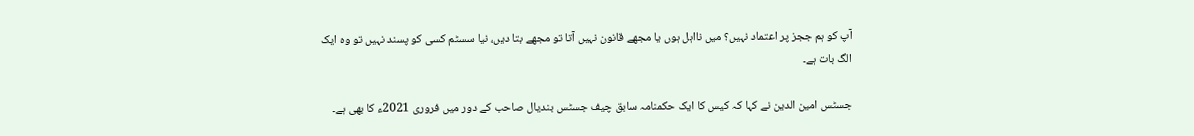آپ کو ہم ججز پر اعتماد نہیں؟ میں نااہل ہوں یا مجھے قانون نہیں آتا تو مجھے بتا دیں، نیا سسٹم کسی کو پسند نہیں تو وہ ایک الگ بات ہے۔

جسٹس امین الدین نے کہا کہ کیس کا ایک حکمنامہ سابق چیف جسٹس بندیال صاحب کے دور میں فروری 2021ء کا بھی ہے۔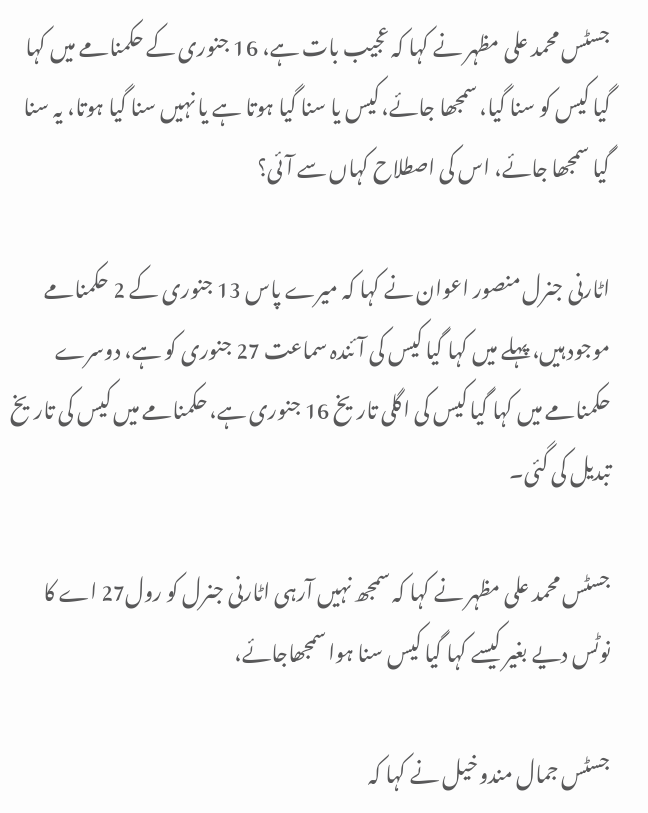جسٹس محمد علی مظہر نے کہا کہ عجیب بات ہے، 16 جنوری کے حکمنامے میں کہا گیا کیس کو سنا گیا، سمجھا جائے، کیس یا سنا گیا ہوتا ہے یا نہیں سنا گیا ہوتا، یہ سنا گیا سمجھا جائے، اس کی اصطلاح کہاں سے آئی؟

اٹارنی جنرل منصور اعوان نے کہا کہ میرے پاس 13 جنوری کے 2 حکمنامے موجود ہیں، پہلے میں کہا گیا کیس کی آئندہ سماعت 27 جنوری کو ہے، دوسرے حکمنامے میں کہا گیا کیس کی اگلی تاریخ 16 جنوری ہے، حکمنامے میں کیس کی تاریخ تبدیل کی گئی۔

جسٹس محمد علی مظہر نے کہا کہ سمجھ نہیں آرہی اٹارنی جنرل کو رول27 اے کا نوٹس دیے بغیر کیسے کہا گیا کیس سنا ہوا سمجھاجائے،

جسٹس جمال مندوخیل نے کہا کہ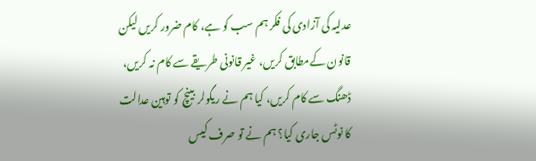عدلیہ کی آزادی کی فکر ہم سب کو ہے، کام ضرور کریں لیکن قانون کےمطابق کریں، غیر قانونی طریقے سے کام نہ کریں، ڈھنگ سے کام کریں، کیا ہم نے ریگولر بینچ کو توہین عدالت کا نوٹس جاری کیا؟ ہم نے تو صرف کیس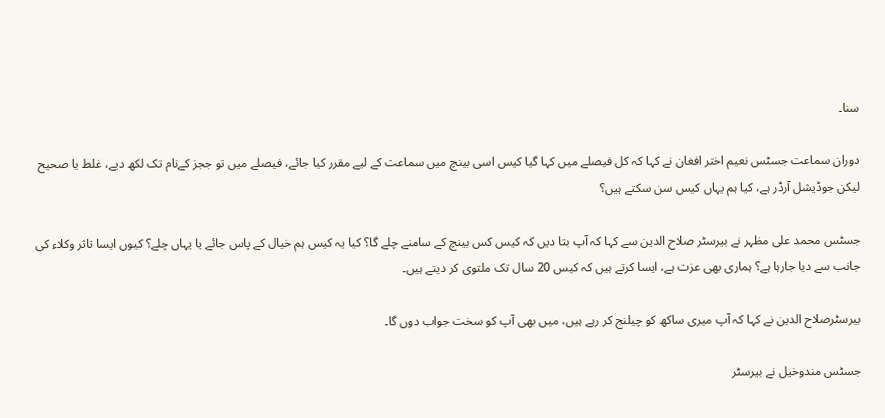سنا۔

دوران سماعت جسٹس نعیم اختر افغان نے کہا کہ کل فیصلے میں کہا گیا کیس اسی بینچ میں سماعت کے لیے مقرر کیا جائے، فیصلے میں تو ججز کےنام تک لکھ دیے، غلط یا صحیح لیکن جوڈیشل آرڈر ہے، کیا ہم یہاں کیس سن سکتے ہیں؟

جسٹس محمد علی مظہر نے بیرسٹر صلاح الدین سے کہا کہ آپ بتا دیں کہ کیس کس بینچ کے سامنے چلے گا؟ کیا یہ کیس ہم خیال کے پاس جائے یا یہاں چلے؟ کیوں ایسا تاثر وکلاء کی جانب سے دیا جارہا ہے؟ ہماری بھی عزت ہے، ایسا کرتے ہیں کہ کیس 20 سال تک ملتوی کر دیتے ہیں۔

بیرسٹرصلاح الدین نے کہا کہ آپ میری ساکھ کو چیلنج کر رہے ہیں، میں بھی آپ کو سخت جواب دوں گا۔

جسٹس مندوخیل نے بیرسٹر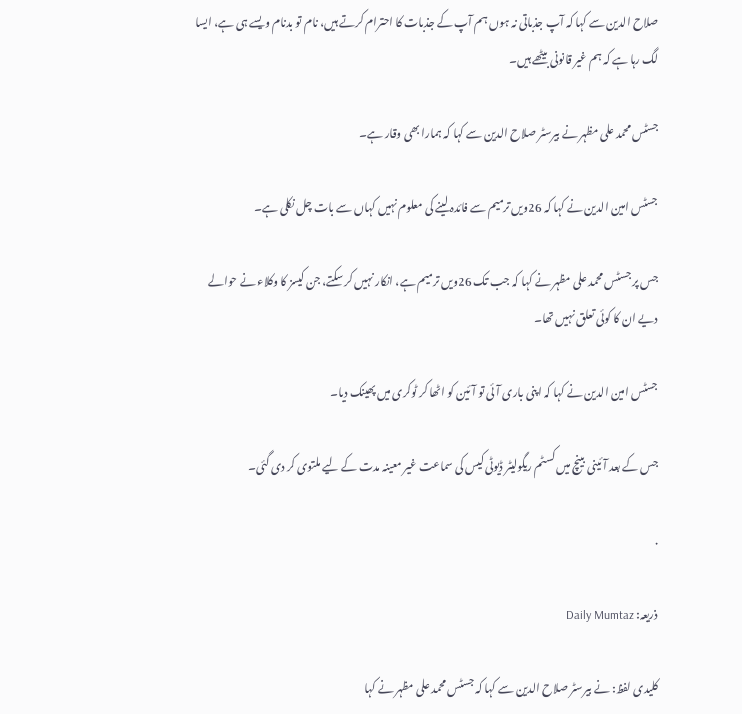صلاح الدین سے کہا کہ آپ جذباتی نہ ہوں ہم آپ کے جذبات کا احترام کرتے ہیں، نام تو بدنام ویسے ہی ہے، ایسا لگ رہا ہے کہ ہم غیر قانونی بیٹھے ہیں۔

جسٹس محمد علی مظہر نے بیرسٹر صلاح الدین سے کہا کہ ہمارا بھی وقار ہے۔

جسٹس امین الدین نے کہا کہ 26ویں ترمیم سے فائدہ لینے کی معلوم نہیں کہاں سے بات چل نکلی ہے۔

جس پر جسٹس محمد علی مظہر نے کہا کہ جب تک 26ویں ترمیم ہے، انکار نہیں کر سکتے، جن کیسز کا وکلاء نے حوالے دیے ان کا کوئی تعلق نہیں تھا۔

جسٹس امین الدین نے کہا کہ اپنی باری آئی تو آئین کو اٹھا کر ٹوکری میں پھینک دیا۔

جس کے بعد آئینی بینچ میں کسٹم ریگولیٹر ڈیوٹی کیس کی سماعت غیر معینہ مدت کے لیے ملتوی کر دی گئی۔

.

ذریعہ: Daily Mumtaz

کلیدی لفظ: نے بیرسٹر صلاح الدین سے کہا کہ جسٹس محمد علی مظہر نے کہا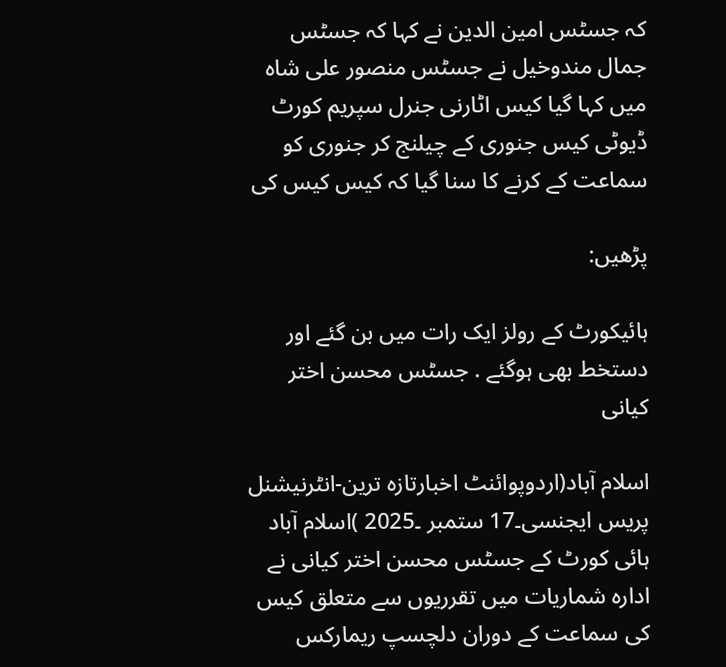کہ جسٹس امین الدین نے کہا کہ جسٹس جمال مندوخیل نے جسٹس منصور علی شاہ میں کہا گیا کیس اٹارنی جنرل سپریم کورٹ ڈیوٹی کیس جنوری کے چیلنج کر جنوری کو سماعت کے کرنے کا سنا گیا کہ کیس کیس کی

پڑھیں:

ہائیکورٹ کے رولز ایک رات میں بن گئے اور دستخط بھی ہوگئے . جسٹس محسن اختر کیانی

اسلام آباد(اردوپوائنٹ اخبارتازہ ترین-انٹرنیشنل پریس ایجنسی۔17 ستمبر ۔2025 )اسلام آباد ہائی کورٹ کے جسٹس محسن اختر کیانی نے ادارہ شماریات میں تقرریوں سے متعلق کیس کی سماعت کے دوران دلچسپ ریمارکس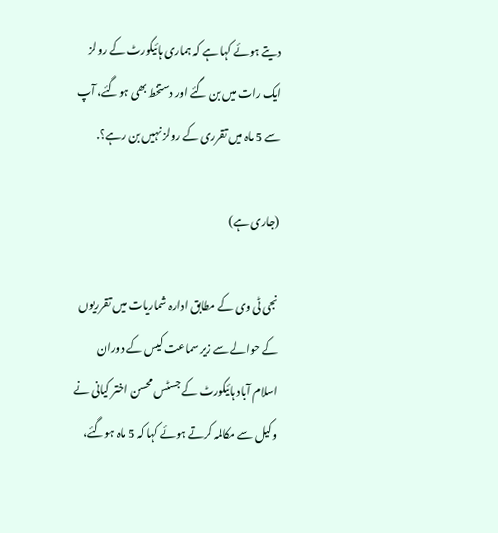دیتے ہوئے کہا ہے کہ ہماری ہائیکورٹ کے رولز ایک رات میں بن گئے اور دستخط بھی ہوگئے، آپ سے 5 ماہ میں تقرری کے رولز نہیں بن رہے؟.

(جاری ہے)

نجی ٹی وی کے مطابق ادارہ شماریات میں تقرریوں کے حوالے سے زیر سماعت کیس کے دوران اسلام آباد ہائیکورٹ کے جسٹس محسن اختر کیانی نے وکیل سے مکالمہ کرتے ہوئے کہا کہ 5 ماہ ہوگئے،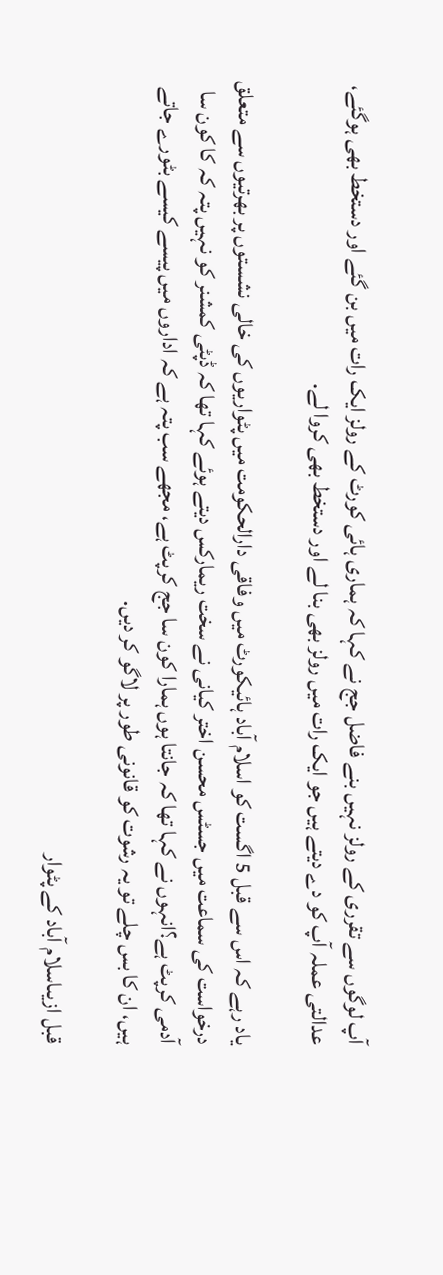آپ لوگوں سے تقرری کے رولز نہیں بنے فاضل جج نے کہا کہ ہماری ہائی کورٹ کے رولز ایک رات میں بن گئے اور دستخط بھی ہوگئے، عدالتی عملہ آپ کو دے دیتے ہیں جو ایک رات میں رولز بھی بنا لے اور دستخط بھی کروا لے.

یاد رہے کہ اس سے قبل 5 اگست کو اسلام آباد ہائیکورٹ میں وفاقی دارالحکومت میں پٹواریوں کی خالی نشستوں پر بھرتیوں سے متعلق درخواست کی سماعت میں جسٹس محسن اختر کیانی نے سخت ریمارکس دیتے ہوئے کہا تھا کہ ڈپٹی کمشنر کو نہیں پتہ کہ کا کون سا آدمی کرپٹ ہے؟انہوں نے کہا تھا کہ جانتا ہوں ہمارا کون سا جج کرپٹ ہے، مجھے سب پتہ ہے کہ اداروں میں پیسے کیسے بٹورے جاتے ہیں، ان کا بس چلے تو یہ رشوت کو قانونی طور پر لاگو کر دیں.

قبل ازیںاسلام آباد کے پٹوار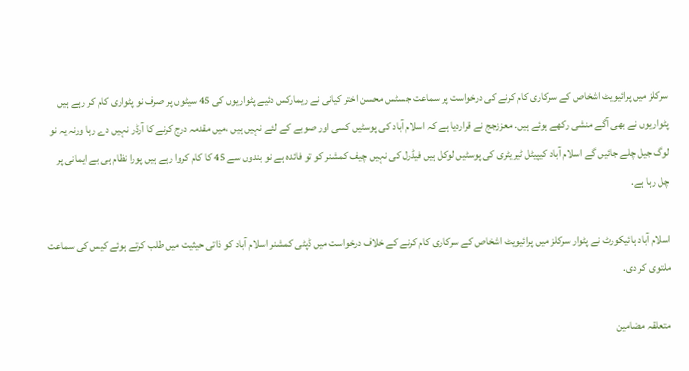سرکلز میں پرائیویٹ اشخاص کے سرکاری کام کرنے کی درخواست پر سماعت جسٹس محسن اختر کیانی نے ریمارکس دئیے پٹواریوں کی 45 سیٹوں پر صرف نو پٹواری کام کر رہے ہیں پٹواریوں نے بھی آگے منشی رکھے ہوئے ہیں. معززجج نے قراردیا ہے کہ اسلام آباد کی پوسٹیں کسی اور صوبے کے لئے نہیں ہیں ،میں مقدمہ درج کرنے کا آرڈر نہیں دے رہا ورنہ یہ نو لوگ جیل چلے جائیں گے اسلام آباد کیپیٹل ٹیریٹری کی پوسٹیں لوکل ہیں فیڈرل کی نہیں چیف کمشنر کو تو فائدہ ہے نو بندوں سے 45 کا کام کروا رہے ہیں پورا نظام ہی بے ایمانی پر چل رہا ہے.

اسلام آباد ہائیکورٹ نے پٹوار سرکلز میں پرائیویٹ اشخاص کے سرکاری کام کرنے کے خلاف درخواست میں ڈپٹی کمشنر اسلام آباد کو ذاتی حیثیت میں طلب کرتے ہوئے کیس کی سماعت ملتوی کر دی.

متعلقہ مضامین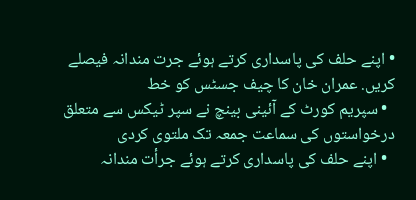• اپنے حلف کی پاسداری کرتے ہوئے جرت مندانہ فیصلے کریں. عمران خان کا چیف جسٹس کو خط
  • سپریم کورٹ کے آئینی بینچ نے سپر ٹیکس سے متعلق درخواستوں کی سماعت جمعہ تک ملتوی کردی
  • اپنے حلف کی پاسداری کرتے ہوئے جرأت مندانہ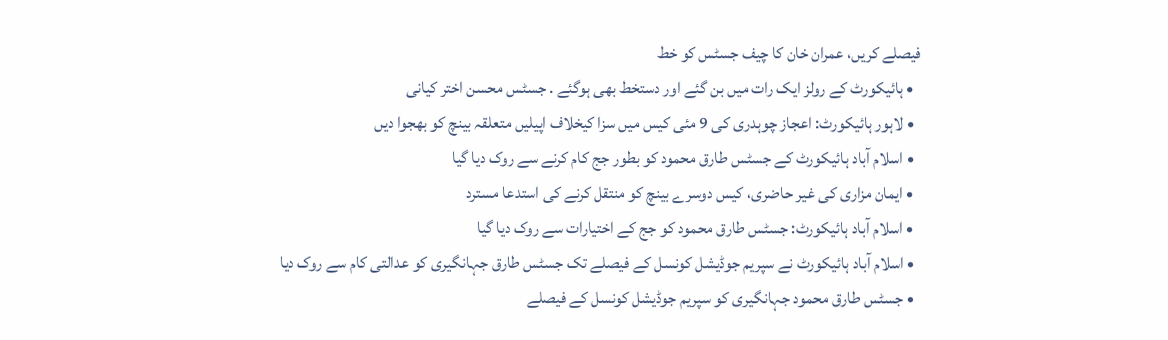فیصلے کریں، عمران خان کا چیف جسٹس کو خط
  • ہائیکورٹ کے رولز ایک رات میں بن گئے اور دستخط بھی ہوگئے . جسٹس محسن اختر کیانی
  • لاہور ہائیکورٹ: اعجاز چوہدری کی 9 مئی کیس میں سزا کیخلاف اپیلیں متعلقہ بینچ کو بھجوا دیں
  • اسلام آباد ہائیکورٹ کے جسٹس طارق محمود کو بطور جج کام کرنے سے روک دیا گیا
  • ایمان مزاری کی غیر حاضری، کیس دوسرے بینچ کو منتقل کرنے کی استدعا مسترد
  • اسلام آباد ہائیکورٹ: جسٹس طارق محمود کو جج کے اختیارات سے روک دیا گیا
  • اسلام آباد ہائیکورٹ نے سپریم جوڈیشل کونسل کے فیصلے تک جسٹس طارق جہانگیری کو عدالتی کام سے روک دیا
  • جسٹس طارق محمود جہانگیری کو سپریم جوڈیشل کونسل کے فیصلے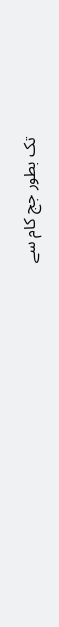تک بطور جج کام سے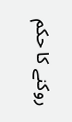روکنے کا حکم